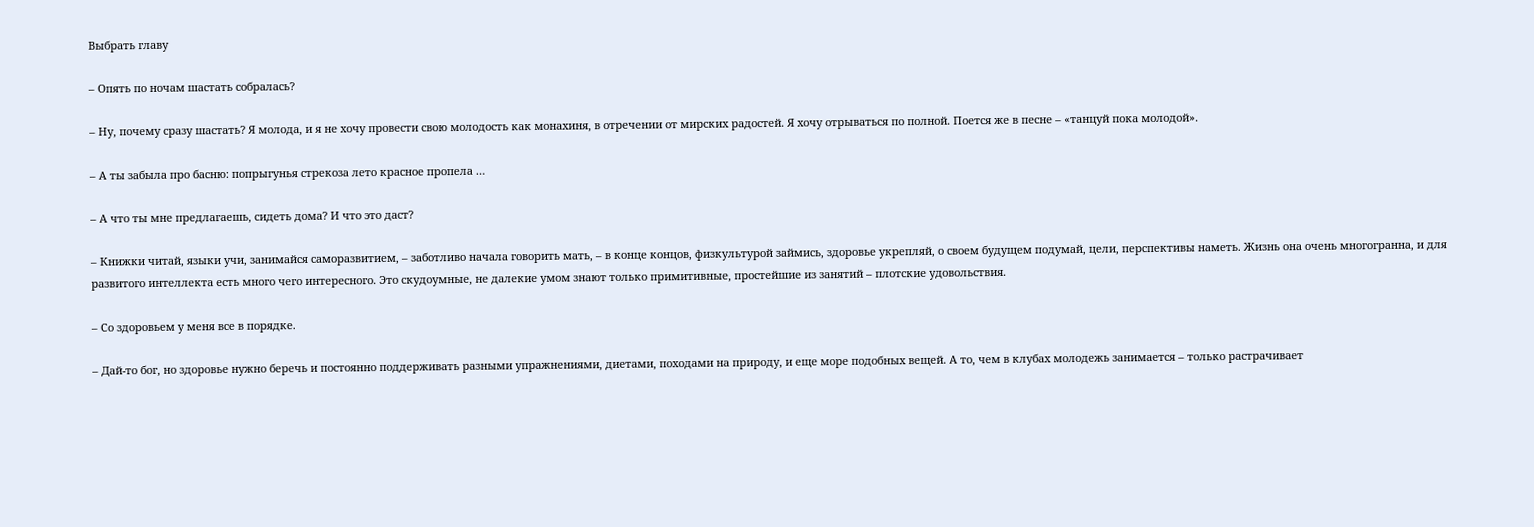Выбрать главу

– Опять по ночам шастать собралась?

– Ну, почему сразу шастать? Я молода, и я не хочу провести свою молодость как монахиня, в отречении от мирских радостей. Я хочу отрываться по полной. Поется же в песне – «танцуй пока молодой».

– А ты забыла про басню: попрыгунья стрекоза лето красное пропела …

– А что ты мне предлагаешь, сидеть дома? И что это даст?

– Книжки читай, языки учи, занимайся саморазвитием, – заботливо начала говорить мать, – в конце концов, физкультурой займись, здоровье укрепляй, о своем будущем подумай, цели, перспективы наметь. Жизнь она очень многогранна, и для развитого интеллекта есть много чего интересного. Это скудоумные, не далекие умом знают только примитивные, простейшие из занятий – плотские удовольствия.

– Со здоровьем у меня все в порядке.

– Дай-то бог, но здоровье нужно беречь и постоянно поддерживать разными упражнениями, диетами, походами на природу, и еще море подобных вещей. А то, чем в клубах молодежь занимается – только растрачивает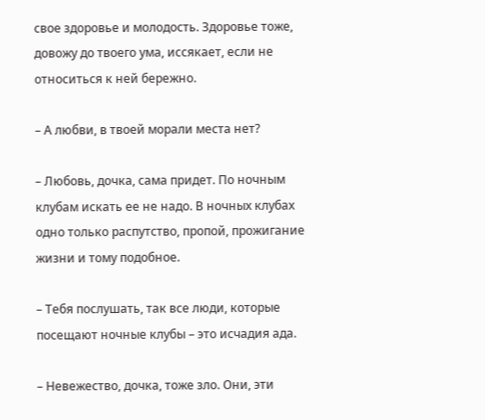свое здоровье и молодость. Здоровье тоже, довожу до твоего ума, иссякает, если не относиться к ней бережно.

– А любви, в твоей морали места нет?

– Любовь, дочка, сама придет. По ночным клубам искать ее не надо. В ночных клубах одно только распутство, пропой, прожигание жизни и тому подобное.

– Тебя послушать, так все люди, которые посещают ночные клубы – это исчадия ада.

– Невежество, дочка, тоже зло. Они, эти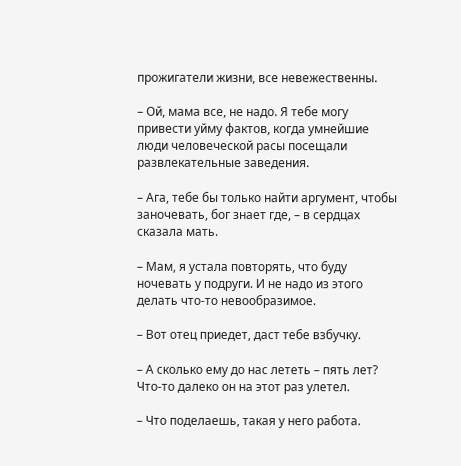прожигатели жизни, все невежественны.

– Ой, мама все, не надо. Я тебе могу привести уйму фактов, когда умнейшие люди человеческой расы посещали развлекательные заведения.

– Ага, тебе бы только найти аргумент, чтобы заночевать, бог знает где, – в сердцах сказала мать.

– Мам, я устала повторять, что буду ночевать у подруги. И не надо из этого делать что-то невообразимое.

– Вот отец приедет, даст тебе взбучку.

– А сколько ему до нас лететь – пять лет? Что-то далеко он на этот раз улетел.

– Что поделаешь, такая у него работа.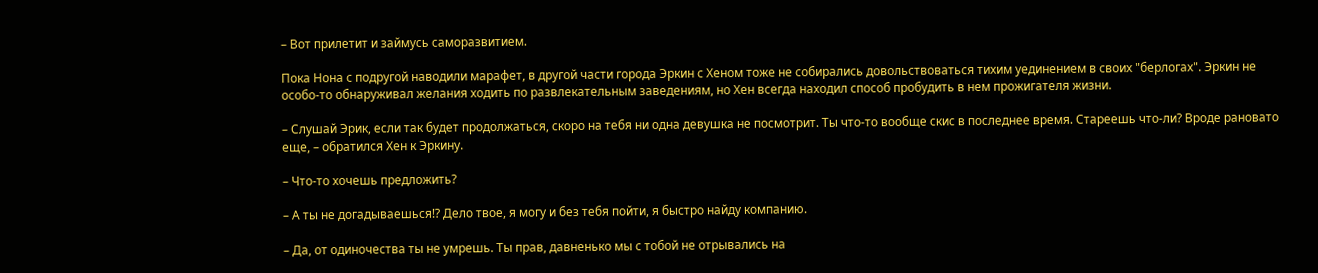– Вот прилетит и займусь саморазвитием.

Пока Нона с подругой наводили марафет, в другой части города Эркин с Хеном тоже не собирались довольствоваться тихим уединением в своих "берлогах". Эркин не особо-то обнаруживал желания ходить по развлекательным заведениям, но Хен всегда находил способ пробудить в нем прожигателя жизни.

– Слушай Эрик, если так будет продолжаться, скоро на тебя ни одна девушка не посмотрит. Ты что-то вообще скис в последнее время. Стареешь что-ли? Вроде рановато еще, – обратился Хен к Эркину.

– Что-то хочешь предложить?

– А ты не догадываешься!? Дело твое, я могу и без тебя пойти, я быстро найду компанию.

– Да, от одиночества ты не умрешь. Ты прав, давненько мы с тобой не отрывались на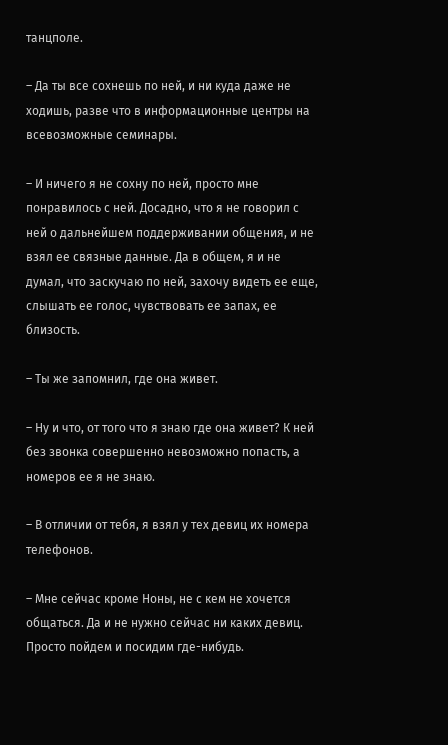танцполе.

– Да ты все сохнешь по ней, и ни куда даже не ходишь, разве что в информационные центры на всевозможные семинары.

– И ничего я не сохну по ней, просто мне понравилось с ней. Досадно, что я не говорил с ней о дальнейшем поддерживании общения, и не взял ее связные данные. Да в общем, я и не думал, что заскучаю по ней, захочу видеть ее еще, слышать ее голос, чувствовать ее запах, ее близость.

– Ты же запомнил, где она живет.

– Ну и что, от того что я знаю где она живет? К ней без звонка совершенно невозможно попасть, а номеров ее я не знаю.

– В отличии от тебя, я взял у тех девиц их номера телефонов.

– Мне сейчас кроме Ноны, не с кем не хочется общаться. Да и не нужно сейчас ни каких девиц. Просто пойдем и посидим где-нибудь.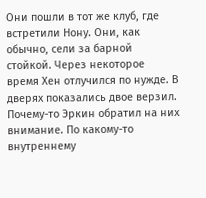Они пошли в тот же клуб, где встретили Нону. Они, как обычно, сели за барной стойкой. Через некоторое время Хен отлучился по нужде. В дверях показались двое верзил. Почему-то Эркин обратил на них внимание. По какому-то внутреннему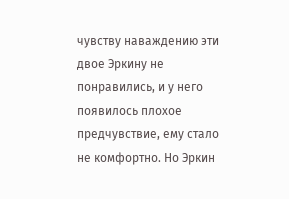чувству наваждению эти двое Эркину не понравились, и у него появилось плохое предчувствие, ему стало не комфортно. Но Эркин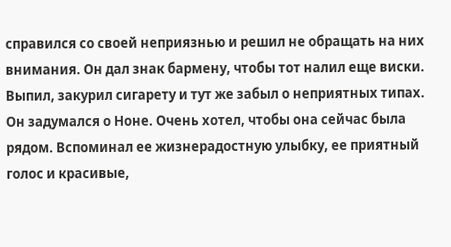справился со своей неприязнью и решил не обращать на них внимания. Он дал знак бармену, чтобы тот налил еще виски. Выпил, закурил сигарету и тут же забыл о неприятных типах. Он задумался о Ноне. Очень хотел, чтобы она сейчас была рядом. Вспоминал ее жизнерадостную улыбку, ее приятный голос и красивые,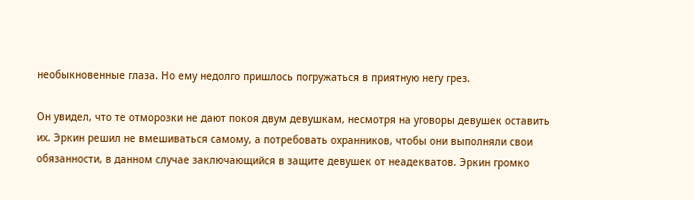необыкновенные глаза. Но ему недолго пришлось погружаться в приятную негу грез.

Он увидел, что те отморозки не дают покоя двум девушкам, несмотря на уговоры девушек оставить их. Эркин решил не вмешиваться самому, а потребовать охранников, чтобы они выполняли свои обязанности, в данном случае заключающийся в защите девушек от неадекватов. Эркин громко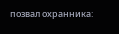позвал охранника: